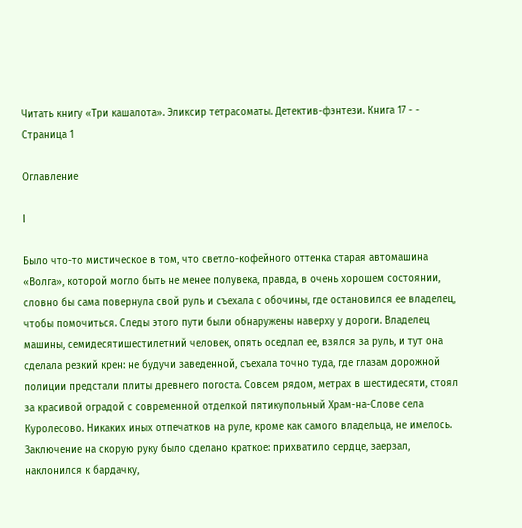Читать книгу «Три кашалота». Эликсир тетрасоматы. Детектив-фэнтези. Книга 17 - - Страница 1

Оглавление

I

Было что-то мистическое в том, что светло-кофейного оттенка старая автомашина «Волга», которой могло быть не менее полувека, правда, в очень хорошем состоянии, словно бы сама повернула свой руль и съехала с обочины, где остановился ее владелец, чтобы помочиться. Следы этого пути были обнаружены наверху у дороги. Владелец машины, семидесятишестилетний человек, опять оседлал ее, взялся за руль, и тут она сделала резкий крен: не будучи заведенной, съехала точно туда, где глазам дорожной полиции предстали плиты древнего погоста. Совсем рядом, метрах в шестидесяти, стоял за красивой оградой с современной отделкой пятикупольный Храм-на-Слове села Куролесово. Никаких иных отпечатков на руле, кроме как самого владельца, не имелось. Заключение на скорую руку было сделано краткое: прихватило сердце, заерзал, наклонился к бардачку,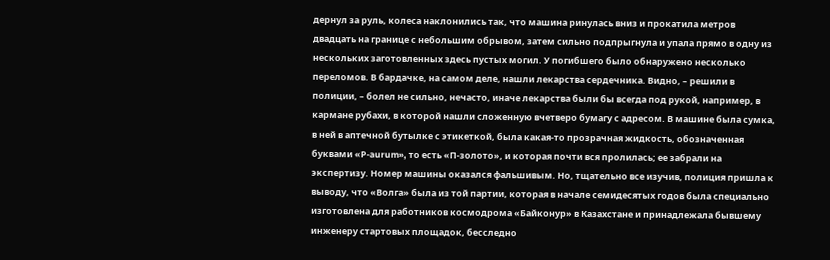дернул за руль, колеса наклонились так, что машина ринулась вниз и прокатила метров двадцать на границе с небольшим обрывом, затем сильно подпрыгнула и упала прямо в одну из нескольких заготовленных здесь пустых могил. У погибшего было обнаружено несколько переломов. В бардачке, на самом деле, нашли лекарства сердечника. Видно, – решили в полиции, – болел не сильно, нечасто, иначе лекарства были бы всегда под рукой, например, в кармане рубахи, в которой нашли сложенную вчетверо бумагу с адресом. В машине была сумка, в ней в аптечной бутылке с этикеткой, была какая-то прозрачная жидкость, обозначенная буквами «Р-aurum», то есть «П-золото», и которая почти вся пролилась; ее забрали на экспертизу. Номер машины оказался фальшивым. Но, тщательно все изучив, полиция пришла к выводу, что «Волга» была из той партии, которая в начале семидесятых годов была специально изготовлена для работников космодрома «Байконур» в Казахстане и принадлежала бывшему инженеру стартовых площадок, бесследно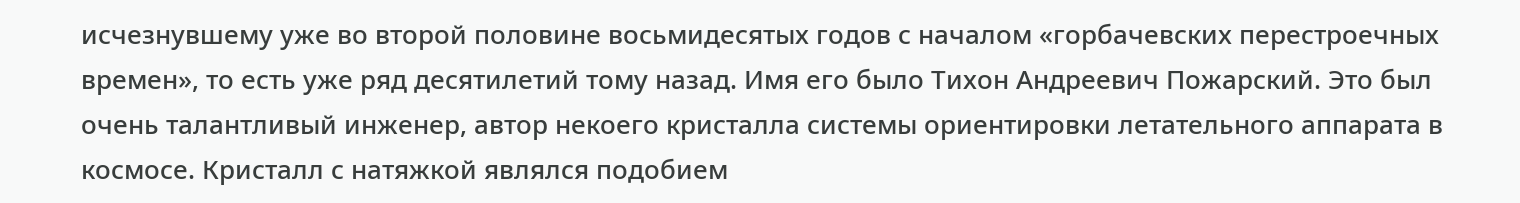исчезнувшему уже во второй половине восьмидесятых годов с началом «горбачевских перестроечных времен», то есть уже ряд десятилетий тому назад. Имя его было Тихон Андреевич Пожарский. Это был очень талантливый инженер, автор некоего кристалла системы ориентировки летательного аппарата в космосе. Кристалл с натяжкой являлся подобием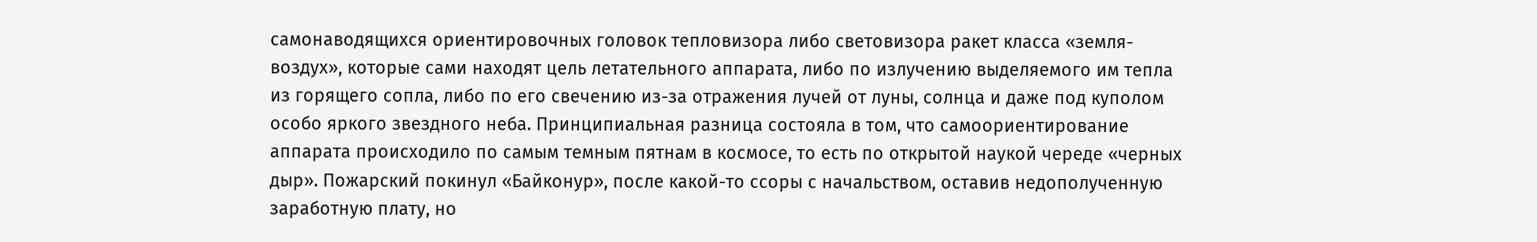самонаводящихся ориентировочных головок тепловизора либо световизора ракет класса «земля-воздух», которые сами находят цель летательного аппарата, либо по излучению выделяемого им тепла из горящего сопла, либо по его свечению из-за отражения лучей от луны, солнца и даже под куполом особо яркого звездного неба. Принципиальная разница состояла в том, что самоориентирование аппарата происходило по самым темным пятнам в космосе, то есть по открытой наукой череде «черных дыр». Пожарский покинул «Байконур», после какой-то ссоры с начальством, оставив недополученную заработную плату, но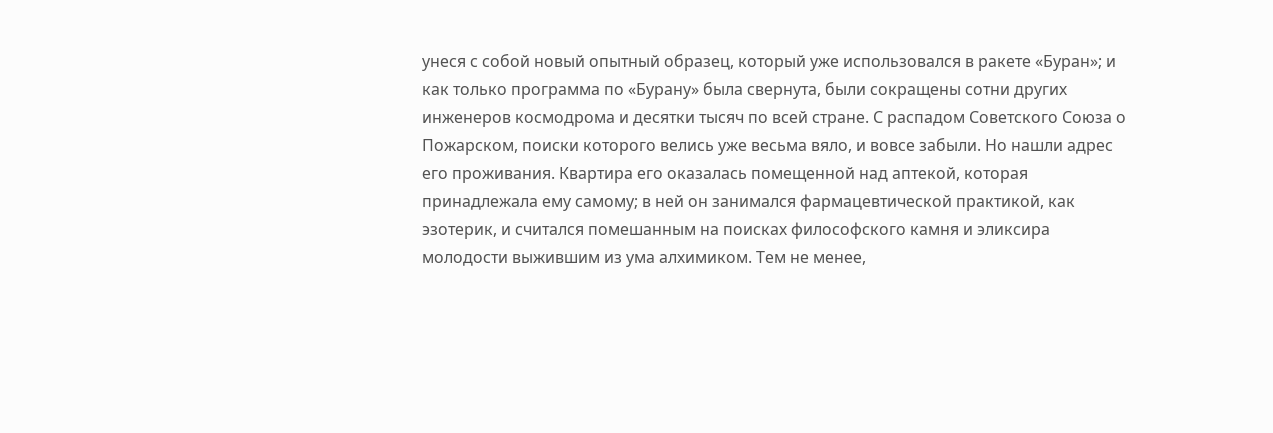унеся с собой новый опытный образец, который уже использовался в ракете «Буран»; и как только программа по «Бурану» была свернута, были сокращены сотни других инженеров космодрома и десятки тысяч по всей стране. С распадом Советского Союза о Пожарском, поиски которого велись уже весьма вяло, и вовсе забыли. Но нашли адрес его проживания. Квартира его оказалась помещенной над аптекой, которая принадлежала ему самому; в ней он занимался фармацевтической практикой, как эзотерик, и считался помешанным на поисках философского камня и эликсира молодости выжившим из ума алхимиком. Тем не менее,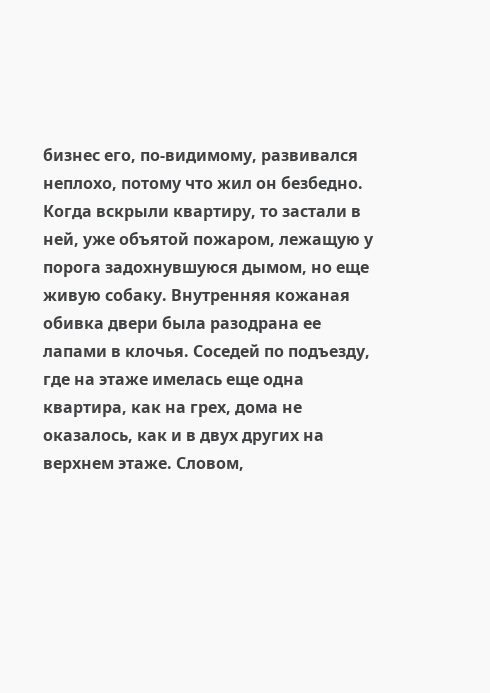бизнес его, по-видимому, развивался неплохо, потому что жил он безбедно. Когда вскрыли квартиру, то застали в ней, уже объятой пожаром, лежащую у порога задохнувшуюся дымом, но еще живую собаку. Внутренняя кожаная обивка двери была разодрана ее лапами в клочья. Соседей по подъезду, где на этаже имелась еще одна квартира, как на грех, дома не оказалось, как и в двух других на верхнем этаже. Словом,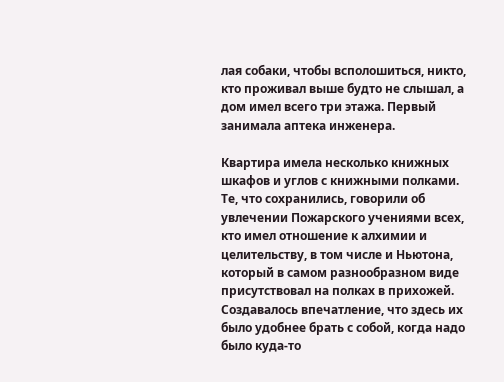лая собаки, чтобы всполошиться, никто, кто проживал выше будто не слышал, а дом имел всего три этажа. Первый занимала аптека инженера.

Квартира имела несколько книжных шкафов и углов с книжными полками. Те, что сохранились, говорили об увлечении Пожарского учениями всех, кто имел отношение к алхимии и целительству, в том числе и Ньютона, который в самом разнообразном виде присутствовал на полках в прихожей. Создавалось впечатление, что здесь их было удобнее брать с собой, когда надо было куда-то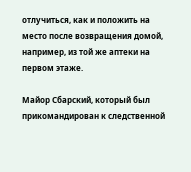отлучиться, как и положить на место после возвращения домой, например, из той же аптеки на первом этаже.

Майор Сбарский, который был прикомандирован к следственной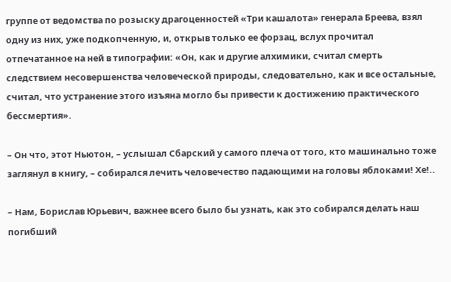группе от ведомства по розыску драгоценностей «Три кашалота» генерала Бреева, взял одну из них, уже подкопченную, и, открыв только ее форзац, вслух прочитал отпечатанное на ней в типографии: «Он, как и другие алхимики, считал смерть следствием несовершенства человеческой природы, следовательно, как и все остальные, считал, что устранение этого изъяна могло бы привести к достижению практического бессмертия».

– Он что, этот Ньютон, – услышал Сбарский у самого плеча от того, кто машинально тоже заглянул в книгу, – собирался лечить человечество падающими на головы яблоками! Хе!..

– Нам, Борислав Юрьевич, важнее всего было бы узнать, как это собирался делать наш погибший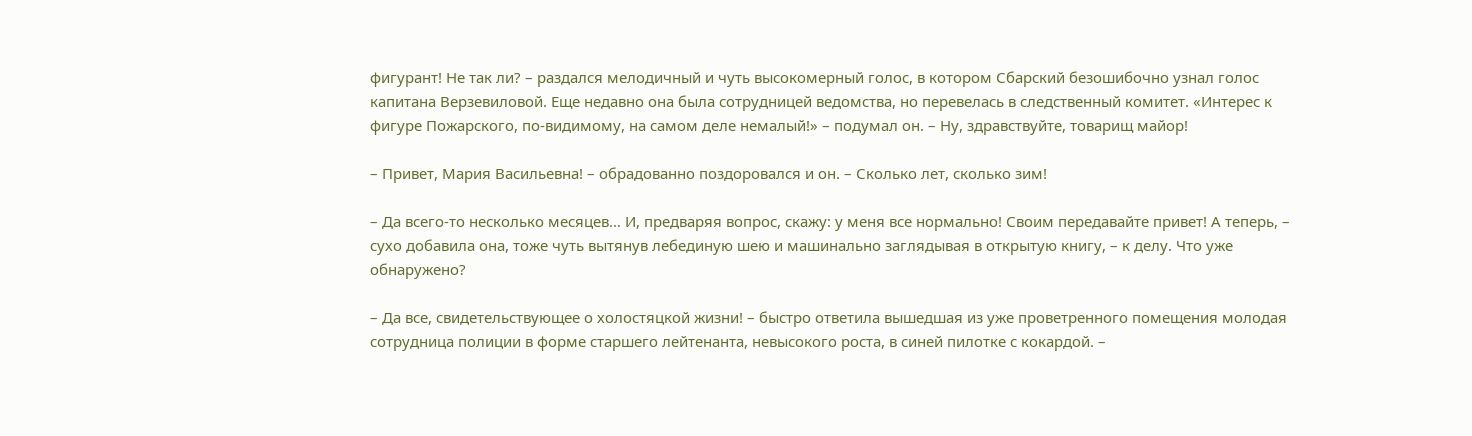фигурант! Не так ли? – раздался мелодичный и чуть высокомерный голос, в котором Сбарский безошибочно узнал голос капитана Верзевиловой. Еще недавно она была сотрудницей ведомства, но перевелась в следственный комитет. «Интерес к фигуре Пожарского, по-видимому, на самом деле немалый!» – подумал он. – Ну, здравствуйте, товарищ майор!

– Привет, Мария Васильевна! – обрадованно поздоровался и он. – Сколько лет, сколько зим!

– Да всего-то несколько месяцев… И, предваряя вопрос, скажу: у меня все нормально! Своим передавайте привет! А теперь, – сухо добавила она, тоже чуть вытянув лебединую шею и машинально заглядывая в открытую книгу, – к делу. Что уже обнаружено?

– Да все, свидетельствующее о холостяцкой жизни! – быстро ответила вышедшая из уже проветренного помещения молодая сотрудница полиции в форме старшего лейтенанта, невысокого роста, в синей пилотке с кокардой. –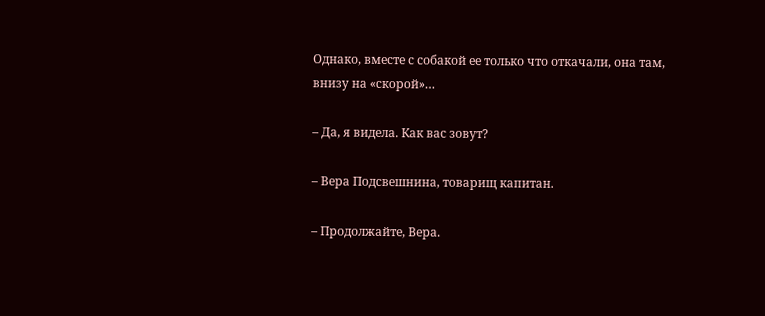Однако, вместе с собакой ее только что откачали, она там, внизу на «скорой»…

– Да, я видела. Как вас зовут?

– Вера Подсвешнина, товарищ капитан.

– Продолжайте, Вера.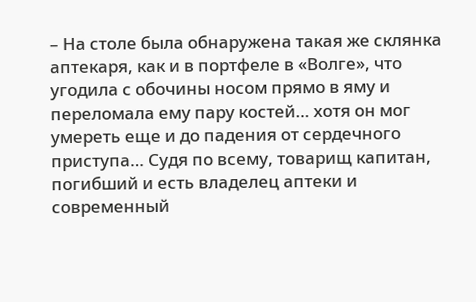– На столе была обнаружена такая же склянка аптекаря, как и в портфеле в «Волге», что угодила с обочины носом прямо в яму и переломала ему пару костей… хотя он мог умереть еще и до падения от сердечного приступа… Судя по всему, товарищ капитан, погибший и есть владелец аптеки и современный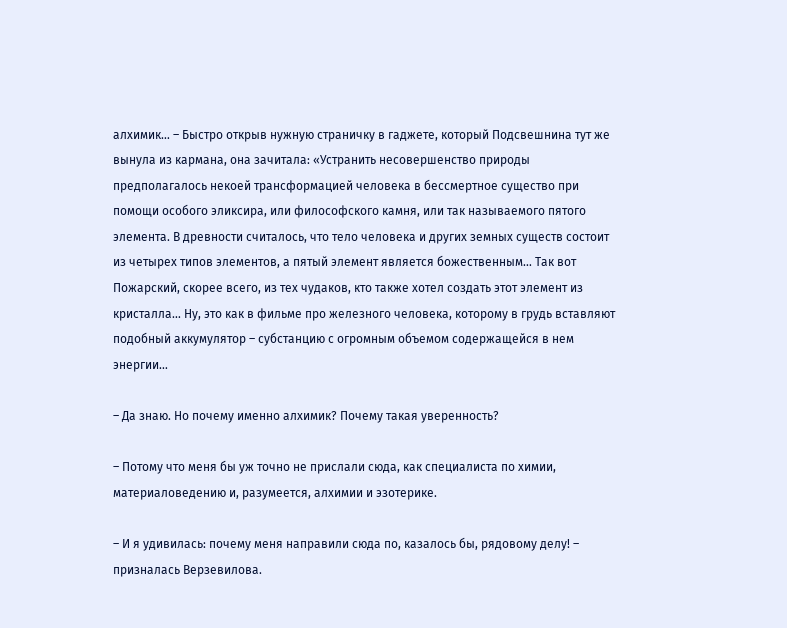алхимик… – Быстро открыв нужную страничку в гаджете, который Подсвешнина тут же вынула из кармана, она зачитала: «Устранить несовершенство природы предполагалось некоей трансформацией человека в бессмертное существо при помощи особого эликсира, или философского камня, или так называемого пятого элемента. В древности считалось, что тело человека и других земных существ состоит из четырех типов элементов, а пятый элемент является божественным… Так вот Пожарский, скорее всего, из тех чудаков, кто также хотел создать этот элемент из кристалла… Ну, это как в фильме про железного человека, которому в грудь вставляют подобный аккумулятор – субстанцию с огромным объемом содержащейся в нем энергии…

– Да знаю. Но почему именно алхимик? Почему такая уверенность?

– Потому что меня бы уж точно не прислали сюда, как специалиста по химии, материаловедению и, разумеется, алхимии и эзотерике.

– И я удивилась: почему меня направили сюда по, казалось бы, рядовому делу! – призналась Верзевилова.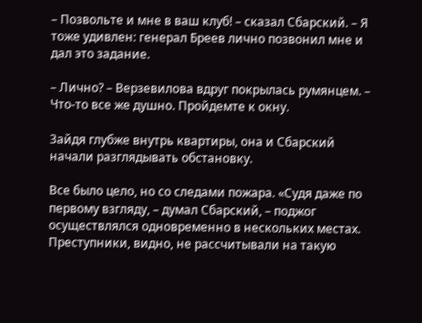– Позвольте и мне в ваш клуб! – сказал Сбарский. – Я тоже удивлен: генерал Бреев лично позвонил мне и дал это задание.

– Лично? – Верзевилова вдруг покрылась румянцем. – Что-то все же душно. Пройдемте к окну.

Зайдя глубже внутрь квартиры, она и Сбарский начали разглядывать обстановку.

Все было цело, но со следами пожара. «Судя даже по первому взгляду, – думал Сбарский, – поджог осуществлялся одновременно в нескольких местах. Преступники, видно, не рассчитывали на такую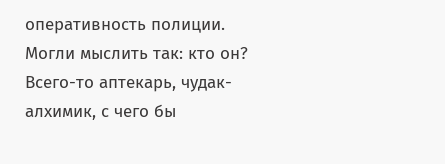оперативность полиции. Могли мыслить так: кто он? Всего-то аптекарь, чудак-алхимик, с чего бы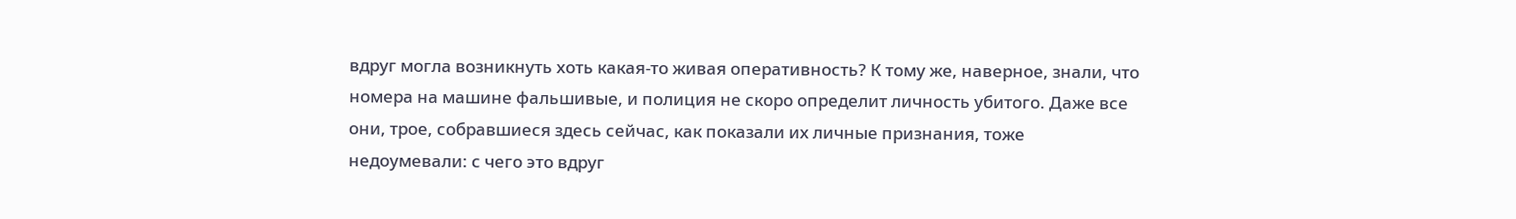вдруг могла возникнуть хоть какая-то живая оперативность? К тому же, наверное, знали, что номера на машине фальшивые, и полиция не скоро определит личность убитого. Даже все они, трое, собравшиеся здесь сейчас, как показали их личные признания, тоже недоумевали: с чего это вдруг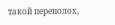такой переполох,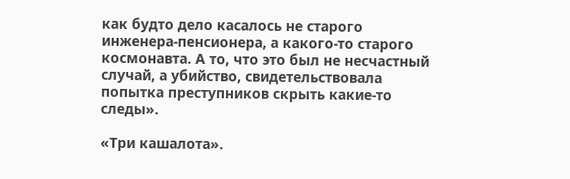как будто дело касалось не старого инженера-пенсионера, а какого-то старого космонавта. А то, что это был не несчастный случай, а убийство, свидетельствовала попытка преступников скрыть какие-то следы».

«Три кашалота».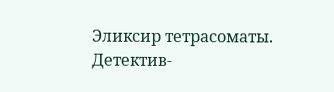Эликсир тетрасоматы. Детектив-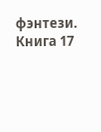фэнтези. Книга 17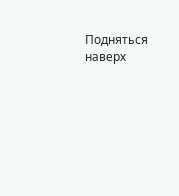Подняться наверх